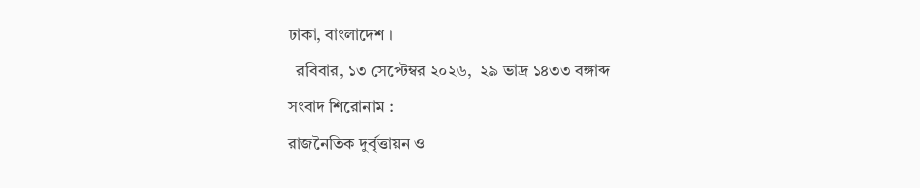ঢাকা, বাংলাদেশ ।
  রবিবার, ১৩ সেপ্টেম্বর ২০২৬,  ২৯ ভাদ্র ১৪৩৩ বঙ্গাব্দ
সংবাদ শিরোনাম :
রাজনৈতিক দুর্বৃত্তায়ন ও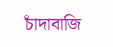চাঁদাবাজি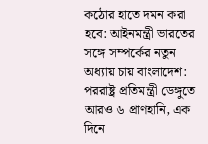কঠোর হাতে দমন করা হবে: আইনমন্ত্রী ভারতের সঙ্গে সম্পর্কের নতুন অধ্যায় চায় বাংলাদেশ: পররাষ্ট্র প্রতিমন্ত্রী ডেঙ্গুতে আরও ৬ প্রাণহানি, এক দিনে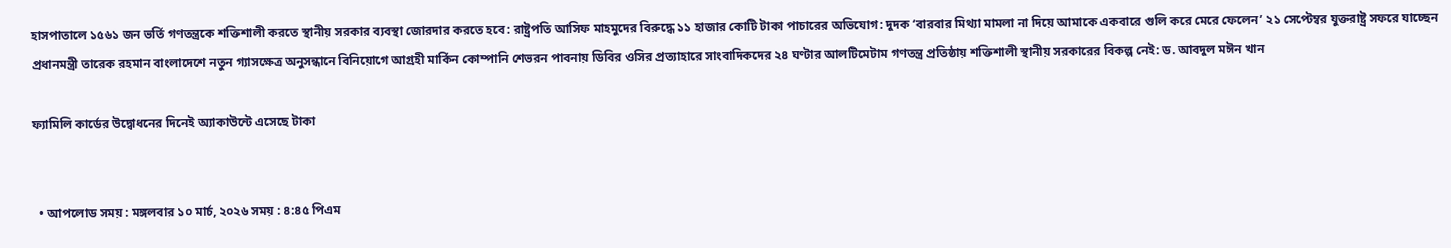হাসপাতালে ১৫৬১ জন ভর্তি গণতন্ত্রকে শক্তিশালী করতে স্থানীয় সরকার ব্যবস্থা জোরদার করতে হবে: রাষ্ট্রপতি আসিফ মাহমুদের বিরুদ্ধে ১১ হাজার কোটি টাকা পাচারের অভিযোগ: দুদক ‘বারবার মিথ্যা মামলা না দিয়ে আমাকে একবারে গুলি করে মেরে ফেলেন’ ২১ সেপ্টেম্বর যুক্তরাষ্ট্র সফরে যাচ্ছেন প্রধানমন্ত্রী তারেক রহমান বাংলাদেশে নতুন গ্যাসক্ষেত্র অনুসন্ধানে বিনিয়োগে আগ্রহী মার্কিন কোম্পানি শেভরন পাবনায় ডিবির ওসির প্রত্যাহারে সাংবাদিকদের ২৪ ঘণ্টার আলটিমেটাম গণতন্ত্র প্রতিষ্ঠায় শক্তিশালী স্থানীয় সরকারের বিকল্প নেই: ড. আবদুল মঈন খান

ফ্যামিলি কার্ডের উদ্বোধনের দিনেই অ্যাকাউন্টে এসেছে টাকা


  • আপলোড সময় : মঙ্গলবার ১০ মার্চ, ২০২৬ সময় : ৪:৪৫ পিএম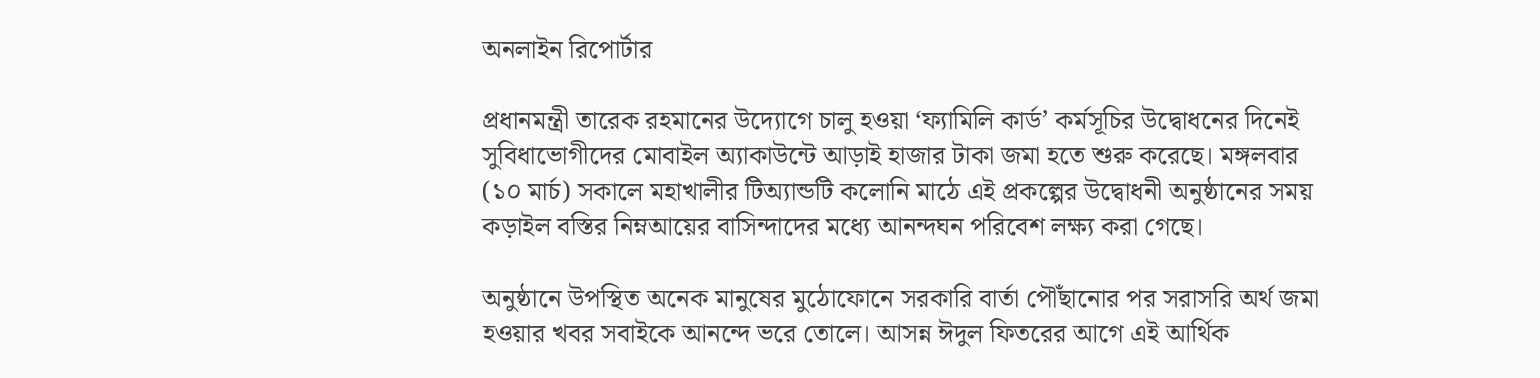অনলাইন রিপোর্টার

প্রধানমন্ত্রী তারেক রহমানের উদ্যোগে চালু হওয়া ‘ফ্যামিলি কার্ড’ কর্মসূচির উদ্বোধনের দিনেই সুবিধাভোগীদের মোবাইল অ্যাকাউন্টে আড়াই হাজার টাকা জমা হতে শুরু করেছে। মঙ্গলবার (১০ মার্চ) সকালে মহাখালীর টিঅ্যান্ডটি কলোনি মাঠে এই প্রকল্পের উদ্বোধনী অনুষ্ঠানের সময় কড়াইল বস্তির নিম্নআয়ের বাসিন্দাদের মধ্যে আনন্দঘন পরিবেশ লক্ষ্য করা গেছে।

অনুষ্ঠানে উপস্থিত অনেক মানুষের মুঠোফোনে সরকারি বার্তা পৌঁছানোর পর সরাসরি অর্থ জমা হওয়ার খবর সবাইকে আনন্দে ভরে তোলে। আসন্ন ঈদুল ফিতরের আগে এই আর্থিক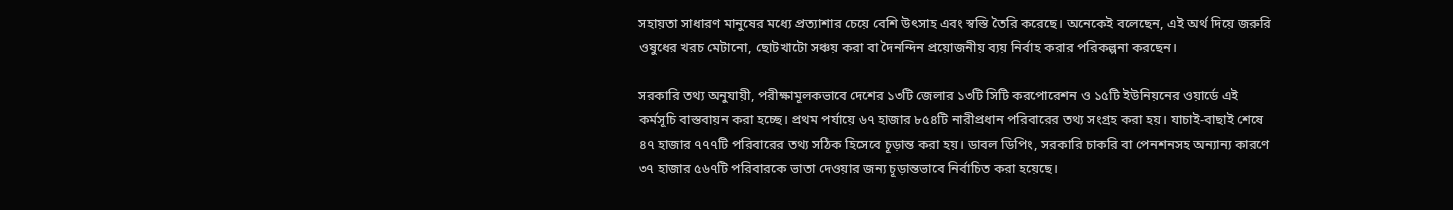সহায়তা সাধারণ মানুষের মধ্যে প্রত্যাশার চেয়ে বেশি উৎসাহ এবং স্বস্তি তৈরি করেছে। অনেকেই বলেছেন, এই অর্থ দিয়ে জরুরি ওষুধের খরচ মেটানো, ছোটখাটো সঞ্চয় করা বা দৈনন্দিন প্রয়োজনীয় ব্যয় নির্বাহ করার পরিকল্পনা করছেন।

সরকারি তথ্য অনুযায়ী, পরীক্ষামূলকভাবে দেশের ১৩টি জেলার ১৩টি সিটি করপোরেশন ও ১৫টি ইউনিয়নের ওয়ার্ডে এই কর্মসূচি বাস্তবায়ন করা হচ্ছে। প্রথম পর্যায়ে ৬৭ হাজার ৮৫৪টি নারীপ্রধান পরিবারের তথ্য সংগ্রহ করা হয়। যাচাই-বাছাই শেষে ৪৭ হাজার ৭৭৭টি পরিবারের তথ্য সঠিক হিসেবে চূড়ান্ত করা হয়। ডাবল ডিপিং, সরকারি চাকরি বা পেনশনসহ অন্যান্য কারণে ৩৭ হাজার ৫৬৭টি পরিবারকে ভাতা দেওয়ার জন্য চূড়ান্তভাবে নির্বাচিত করা হয়েছে।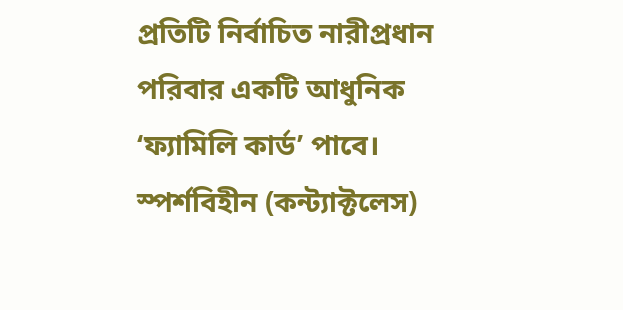প্রতিটি নির্বাচিত নারীপ্রধান পরিবার একটি আধুনিক ‘ফ্যামিলি কার্ড’ পাবে। স্পর্শবিহীন (কন্ট্যাক্টলেস)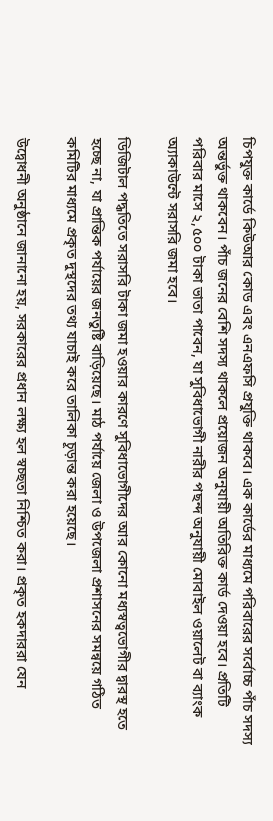চিপযুক্ত কার্ডে কিউআর কোড এবং এনএফসি প্রযুক্তি থাকবে। এক কার্ডের মাধ্যমে পরিবারের সর্বোচ্চ পাঁচ সদস্য অন্তর্ভুক্ত থাকবেন। পাঁচ জনের বেশি সদস্য থাকলে প্রয়োজন অনুযায়ী অতিরিক্ত কার্ড দেওয়া হবে। প্রতিটি পরিবার মাসে ২,৫০০ টাকা ভাতা পাবেন, যা সুবিধাভোগী নারীর পছন্দ অনুযায়ী মোবাইল ওয়ালেট বা ব্যাংক অ্যাকাউন্টে সরাসরি জমা হবে।

ডিজিটাল পদ্ধতিতে সরাসরি টাকা জমা হওয়ার কারণে সুবিধাভোগীদের আর কোনো মধ্যস্বত্বভোগীর দ্বারস্থ হতে হচ্ছে না, যা প্রান্তিক পর্যায়ের জনতুষ্টি বাড়িয়েছে। মাঠ পর্যায়ে জেলা ও উপজেলা প্রশাসনের সমন্বয়ে গঠিত কমিটির মাধ্যমে প্রকৃত দুস্থদের তথ্য যাচাই করে তালিকা চূড়ান্ত করা হয়েছে।

উদ্বোধনী অনুষ্ঠানে জানানো হয়, সরকারের প্রধান লক্ষ্য হল স্বচ্ছতা নিশ্চিত করা। প্রকৃত হকদাররা যেন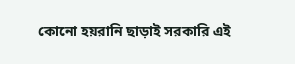কোনো হয়রানি ছাড়াই সরকারি এই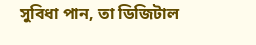সুবিধা পান, তা ডিজিটাল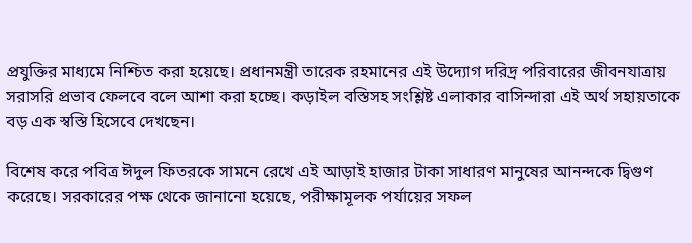প্রযুক্তির মাধ্যমে নিশ্চিত করা হয়েছে। প্রধানমন্ত্রী তারেক রহমানের এই উদ্যোগ দরিদ্র পরিবারের জীবনযাত্রায় সরাসরি প্রভাব ফেলবে বলে আশা করা হচ্ছে। কড়াইল বস্তিসহ সংশ্লিষ্ট এলাকার বাসিন্দারা এই অর্থ সহায়তাকে বড় এক স্বস্তি হিসেবে দেখছেন।

বিশেষ করে পবিত্র ঈদুল ফিতরকে সামনে রেখে এই আড়াই হাজার টাকা সাধারণ মানুষের আনন্দকে দ্বিগুণ করেছে। সরকারের পক্ষ থেকে জানানো হয়েছে, পরীক্ষামূলক পর্যায়ের সফল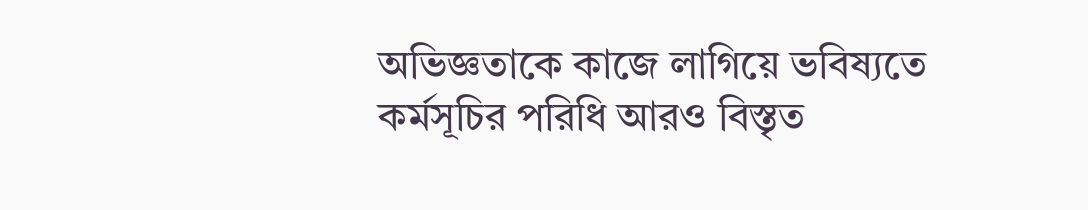অভিজ্ঞতাকে কাজে লাগিয়ে ভবিষ্যতে কর্মসূচির পরিধি আরও বিস্তৃত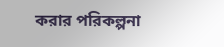করার পরিকল্পনা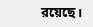রয়েছে।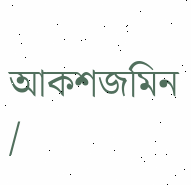আকশজমিন /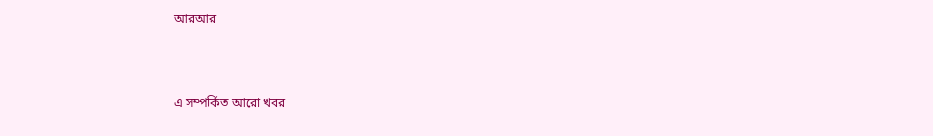আরআর



এ সম্পর্কিত আরো খবর